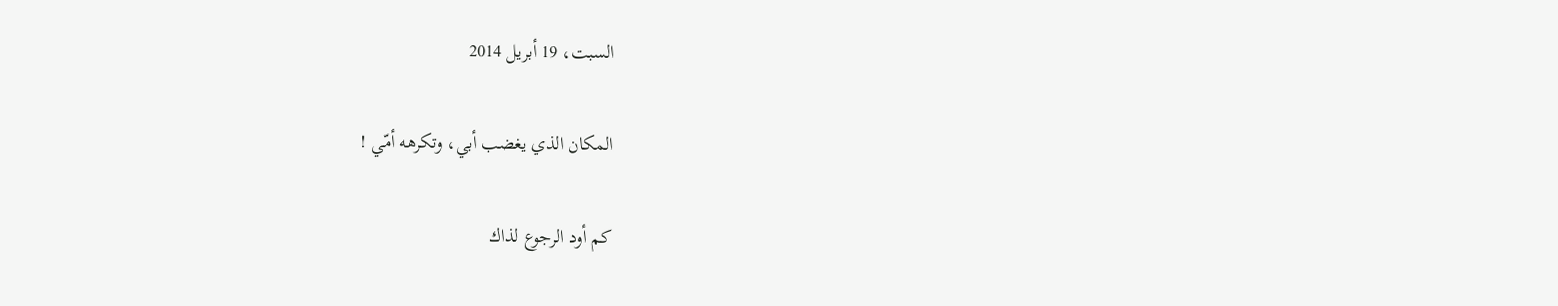السبت، 19 أبريل 2014

المكان الذي يغضب أبي، وتكرهه أمّي !

كم أود الرجوع لذاك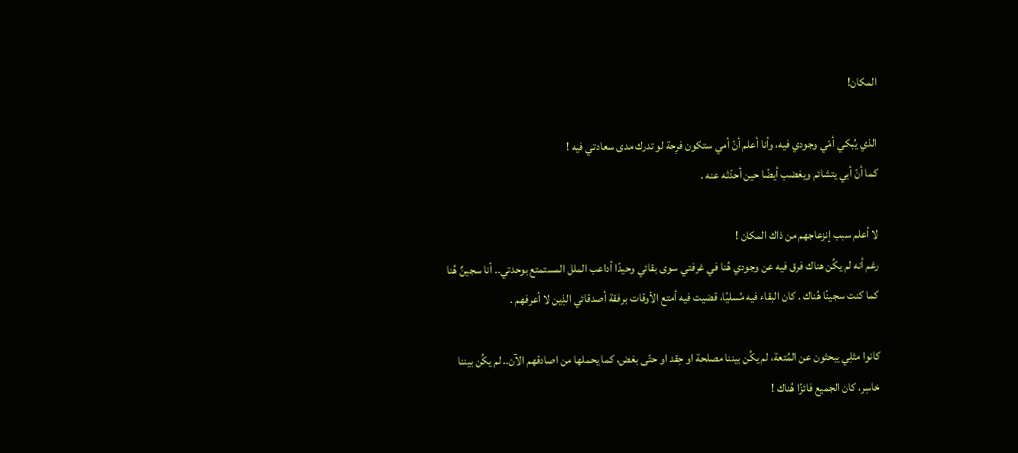المكان!

الذي يُبكي أمّي وجودي فيه، وأنا أعلم أنّ أمي ستكون فرِحة لو تدرك مدى سعادتي فيه !
كما أنّ أبي يتشائم ويغضب أيضًا حين أحدّثه عنه .

لا أعلم سبب إنزعاجهم من ذاك المكان !
رغم أنه لم يكُن هناك فرق فيه عن وجودي هُنا في غرفتي سوى بقائي وحيدًا أداعب الملل المستمتع بوحدتي.. أنا سجينٌ هُنا كما كنت سجينًا هُناك . كان البقاء فيه مُسليًا، قضيت فيه أمتع الأوقات برفقة أصدقائي الذِين لا أعرفهم .

كانوا مثلِي يبحثون عن المُتعة، لم يكُن بيننا مصلحة او حِقد او حتّى بغض، كما يحملها من اصادقهم الآن.. لم يكُن بيننا خاسِر، كان الجميع فائزًا هُناك !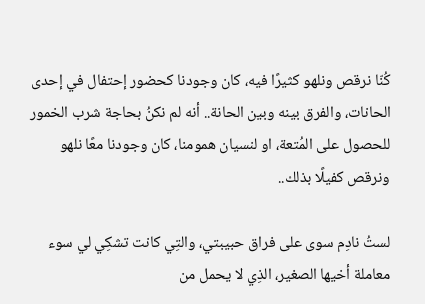كُنّا نرقص ونلهو كثيرًا فيه، كان وجودنا كحضور إحتفال في إحدى الحانات، والفرق بينه وبين الحانة.. أنه لم نكنُ بحاجة شرب الخمور للحصول على المُتعة، او لنسيان همومنا، كان وجودنا معًا نلهو ونرقص كفيلًا بذلك..

لستُ نادِم سوى على فراق حبيبتي، والتِي كانت تشكِي لي سوء معاملة أخيها الصغير، الذِي لا يحمل من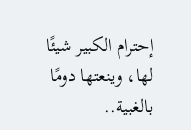إحترام الكبير شيئًا لها، وينعتها دومًا بالغبية..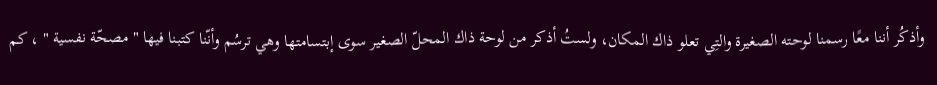وأذكُر أننا معًا رسمنا لوحته الصغيرة والتِي تعلو ذاك المكان، ولستُ أذكر من لوحة ذاك المحلّ الصغير سوى إبتسامتها وهي ترسُم وأنّنا كتبنا فيها " مصحّة نفسية " ، كم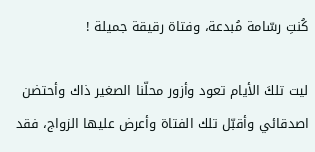كُنتِ رسّامة مُبدعة، وفتاة رقيقة جميلة !

ليت تلكَ الأيام تعود وأزور محلّنا الصغير ذاك وأحتضن اصدقائي وأقبّل تلك الفتاة وأعرض عليها الزواج، فقد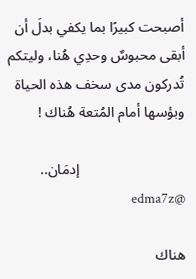أصبحت كبيرًا بما يكفي بدلَ أن أبقى محبوسٌ وحدِي هُنا، وليتكم تُدركون مدى سخف هذه الحياة وبؤسها أمام المُتعة هُناك !

                             إدمَان.. @edma7z

هناك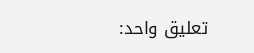تعليق واحد: